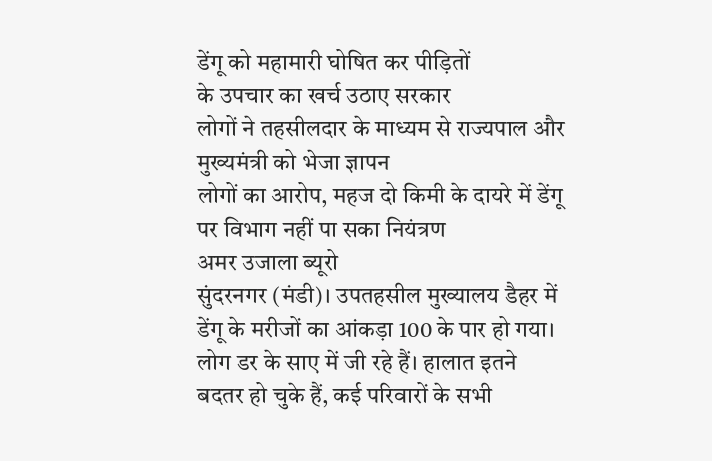डेंगू को महामारी घोषित कर पीड़ितों
के उपचार का खर्च उठाए सरकार
लोगों ने तहसीलदार के माध्यम से राज्यपाल और मुख्यमंत्री को भेजा ज्ञापन
लोगों का आरोप, महज दो किमी के दायरे में डेंगू पर विभाग नहीं पा सका नियंत्रण
अमर उजाला ब्यूरो
सुंदरनगर (मंडी)। उपतहसील मुख्यालय डैहर में डेंगू के मरीजों का आंकड़ा 100 के पार हो गया। लोग डर के साए में जी रहे हैं। हालात इतने बदतर हो चुके हैं, कई परिवारों के सभी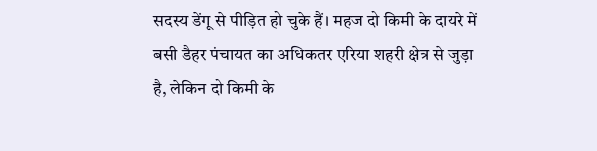सदस्य डेंगू से पीड़ित हो चुके हैं। महज दो किमी के दायरे में बसी डैहर पंचायत का अधिकतर एरिया शहरी क्षेत्र से जुड़ा है, लेकिन दो किमी के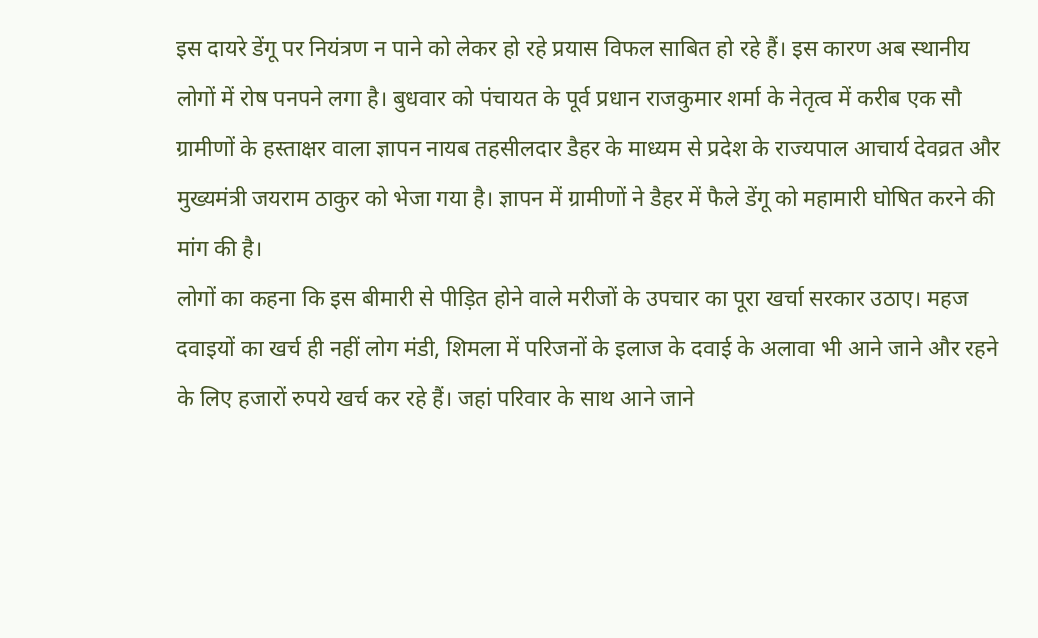इस दायरे डेंगू पर नियंत्रण न पाने को लेकर हो रहे प्रयास विफल साबित हो रहे हैं। इस कारण अब स्थानीय लोगों में रोष पनपने लगा है। बुधवार को पंचायत के पूर्व प्रधान राजकुमार शर्मा के नेतृत्व में करीब एक सौ ग्रामीणों के हस्ताक्षर वाला ज्ञापन नायब तहसीलदार डैहर के माध्यम से प्रदेश के राज्यपाल आचार्य देवव्रत और मुख्यमंत्री जयराम ठाकुर को भेजा गया है। ज्ञापन में ग्रामीणों ने डैहर में फैले डेंगू को महामारी घोषित करने की मांग की है।
लोगों का कहना कि इस बीमारी से पीड़ित होने वाले मरीजों के उपचार का पूरा खर्चा सरकार उठाए। महज दवाइयों का खर्च ही नहीं लोग मंडी, शिमला में परिजनों के इलाज के दवाई के अलावा भी आने जाने और रहने के लिए हजारों रुपये खर्च कर रहे हैं। जहां परिवार के साथ आने जाने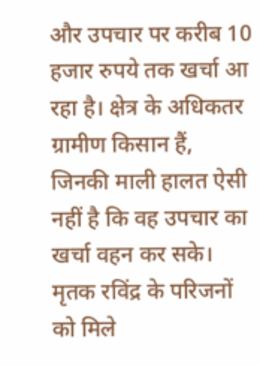और उपचार पर करीब 10 हजार रुपये तक खर्चा आ रहा है। क्षेत्र के अधिकतर ग्रामीण किसान हैं, जिनकी माली हालत ऐसी नहीं है कि वह उपचार का खर्चा वहन कर सके।
मृतक रविंद्र के परिजनों को मिले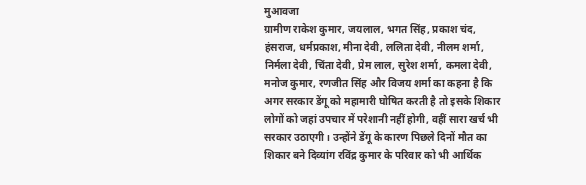मुआवजा
ग्रामीण राकेश कुमार, जयलाल, भगत सिंह, प्रकाश चंद, हंसराज, धर्मप्रकाश, मीना देवी, ललिता देवी, नीलम शर्मा, निर्मला देवी, चिंता देवी, प्रेम लाल, सुरेश शर्मा, कमला देवी, मनोज कुमार, रणजीत सिंह और विजय शर्मा का कहना है कि अगर सरकार डेंगू को महामारी घोषित करती है तो इसके शिकार लोगों को जहां उपचार में परेशानी नहीं होगी, वहीं सारा खर्च भी सरकार उठाएगी। उन्होंने डेंगू के कारण पिछले दिनों मौत का शिकार बने दिव्यांग रविंद्र कुमार के परिवार को भी आर्थिक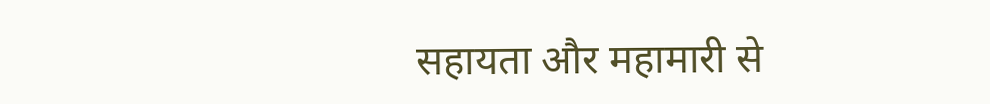सहायता और महामारी से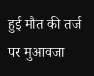हुई मौत की तर्ज पर मुआवजा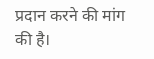प्रदान करने की मांग की है।